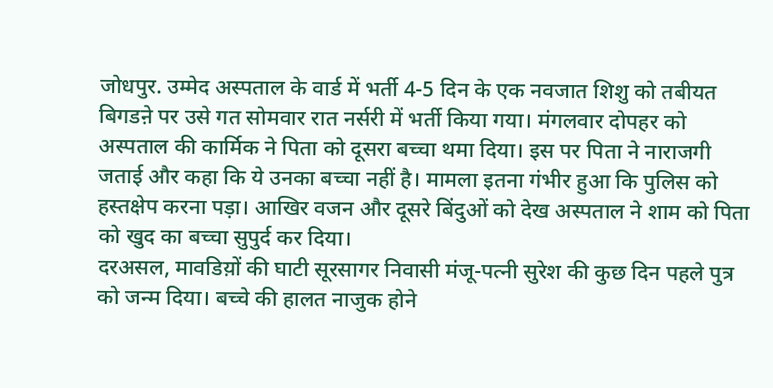जोधपुर. उम्मेद अस्पताल के वार्ड में भर्ती 4-5 दिन के एक नवजात शिशु को तबीयत बिगडऩे पर उसे गत सोमवार रात नर्सरी में भर्ती किया गया। मंगलवार दोपहर को अस्पताल की कार्मिक ने पिता को दूसरा बच्चा थमा दिया। इस पर पिता ने नाराजगी जताई और कहा कि ये उनका बच्चा नहीं है। मामला इतना गंभीर हुआ कि पुलिस को हस्तक्षेप करना पड़ा। आखिर वजन और दूसरे बिंदुओं को देख अस्पताल ने शाम को पिता को खुद का बच्चा सुपुर्द कर दिया।
दरअसल, मावडिय़ों की घाटी सूरसागर निवासी मंजू-पत्नी सुरेश की कुछ दिन पहले पुत्र को जन्म दिया। बच्चे की हालत नाजुक होने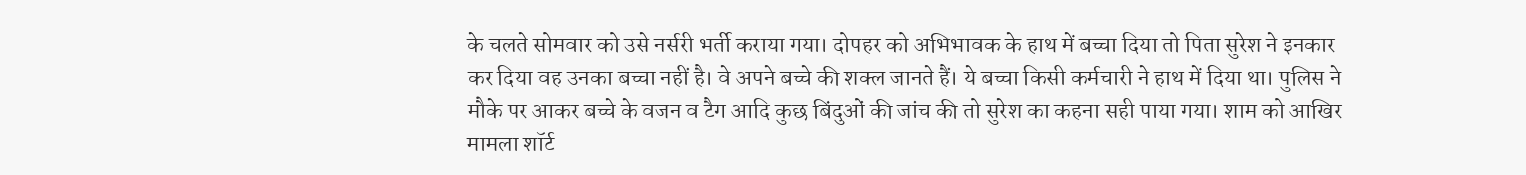के चलते सोमवार को उसे नर्सरी भर्ती कराया गया। दोपहर को अभिभावक के हाथ में बच्चा दिया तो पिता सुरेश ने इनकार कर दिया वह उनका बच्चा नहीं है। वे अपने बच्चे की शक्ल जानते हैं। ये बच्चा किसी कर्मचारी ने हाथ में दिया था। पुलिस ने मौके पर आकर बच्चे के वजन व टैग आदि कुछ बिंदुओं की जांच की तो सुरेश का कहना सही पाया गया। शाम को आखिर मामला शॉर्ट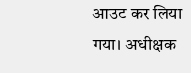आउट कर लिया गया। अधीक्षक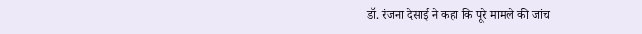डॉ. रंजना देसाई ने कहा कि पूरे मामले की जांच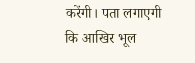करेंगी। पता लगाएगी कि आखिर भूल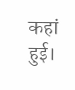कहां हुई।